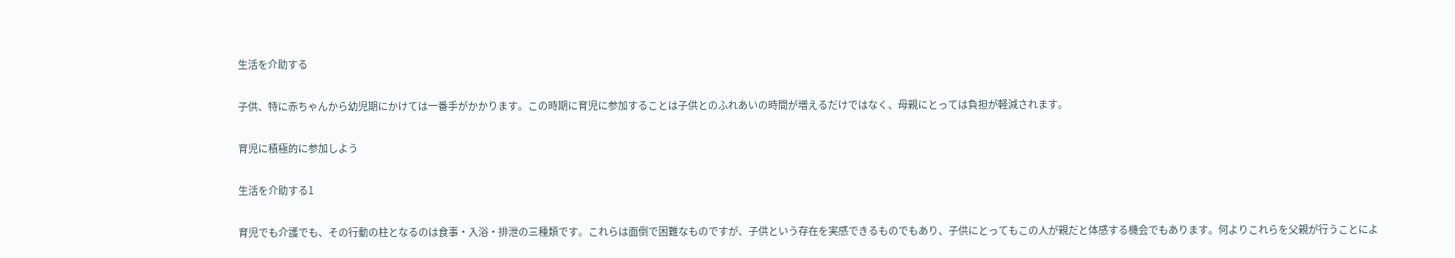生活を介助する

子供、特に赤ちゃんから幼児期にかけては一番手がかかります。この時期に育児に参加することは子供とのふれあいの時間が増えるだけではなく、母親にとっては負担が軽減されます。

育児に積極的に参加しよう

生活を介助する1

育児でも介護でも、その行動の柱となるのは食事・入浴・排泄の三種類です。これらは面倒で困難なものですが、子供という存在を実感できるものでもあり、子供にとってもこの人が親だと体感する機会でもあります。何よりこれらを父親が行うことによ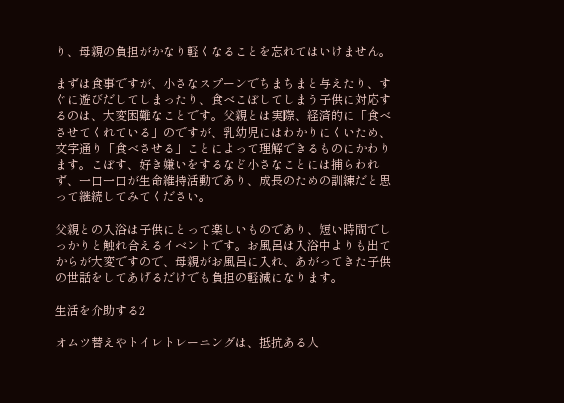り、母親の負担がかなり軽くなることを忘れてはいけません。

まずは食事ですが、小さなスプーンでちまちまと与えたり、すぐに遊びだしてしまったり、食べこぼしてしまう子供に対応するのは、大変困難なことです。父親とは実際、経済的に「食べさせてくれている」のですが、乳幼児にはわかりにくいため、文字通り「食べさせる」ことによって理解できるものにかわります。こぼす、好き嫌いをするなど小さなことには捕らわれず、一口一口が生命維持活動であり、成長のための訓練だと思って継続してみてください。

父親との入浴は子供にとって楽しいものであり、短い時間でしっかりと触れ合えるイベントです。お風呂は入浴中よりも出てからが大変ですので、母親がお風呂に入れ、あがってきた子供の世話をしてあげるだけでも負担の軽減になります。

生活を介助する2

オムツ替えやトイレトレーニングは、抵抗ある人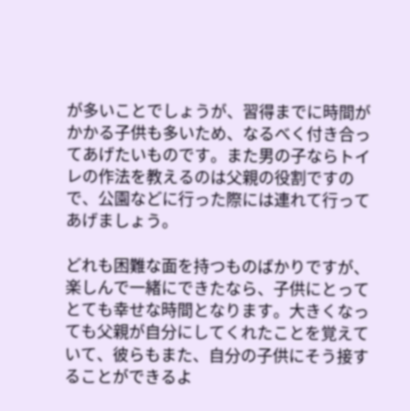が多いことでしょうが、習得までに時間がかかる子供も多いため、なるべく付き合ってあげたいものです。また男の子ならトイレの作法を教えるのは父親の役割ですので、公園などに行った際には連れて行ってあげましょう。

どれも困難な面を持つものばかりですが、楽しんで一緒にできたなら、子供にとってとても幸せな時間となります。大きくなっても父親が自分にしてくれたことを覚えていて、彼らもまた、自分の子供にそう接することができるよ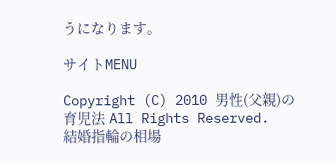うになります。

サイトMENU

Copyright (C) 2010 男性(父親)の育児法 All Rights Reserved.
結婚指輪の相場